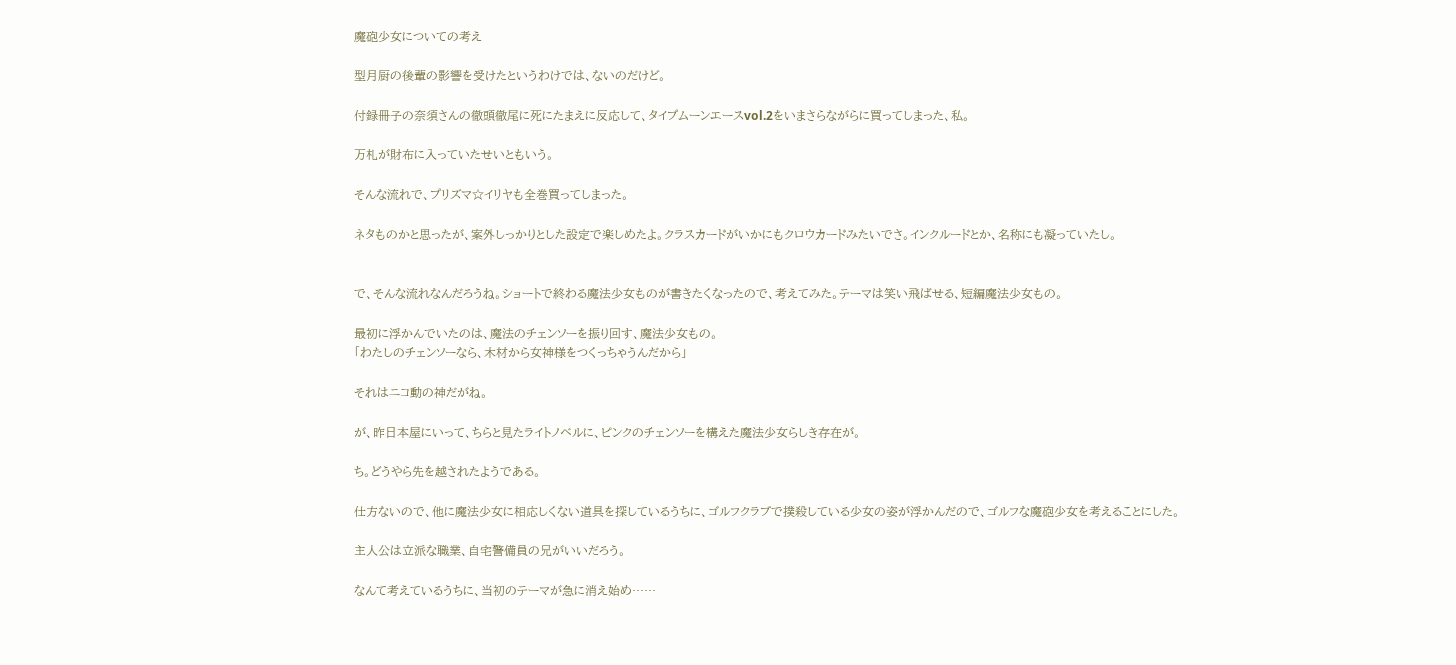魔砲少女についての考え

型月厨の後輩の影響を受けたというわけでは、ないのだけど。

付録冊子の奈須さんの徹頭徹尾に死にたまえに反応して、タイプムーンエースvol.2をいまさらながらに買ってしまった、私。

万札が財布に入っていたせいともいう。

そんな流れで、プリズマ☆イリヤも全巻買ってしまった。

ネタものかと思ったが、案外しっかりとした設定で楽しめたよ。クラスカードがいかにもクロウカードみたいでさ。インクルードとか、名称にも凝っていたし。


で、そんな流れなんだろうね。ショートで終わる魔法少女ものが書きたくなったので、考えてみた。テーマは笑い飛ばせる、短編魔法少女もの。

最初に浮かんでいたのは、魔法のチェンソーを振り回す、魔法少女もの。
「わたしのチェンソーなら、木材から女神様をつくっちゃうんだから」

それはニコ動の神だがね。

が、昨日本屋にいって、ちらと見たライトノベルに、ピンクのチェンソーを構えた魔法少女らしき存在が。

ち。どうやら先を越されたようである。

仕方ないので、他に魔法少女に相応しくない道具を探しているうちに、ゴルフクラブで撲殺している少女の姿が浮かんだので、ゴルフな魔砲少女を考えることにした。

主人公は立派な職業、自宅警備員の兄がいいだろう。

なんて考えているうちに、当初のテーマが急に消え始め……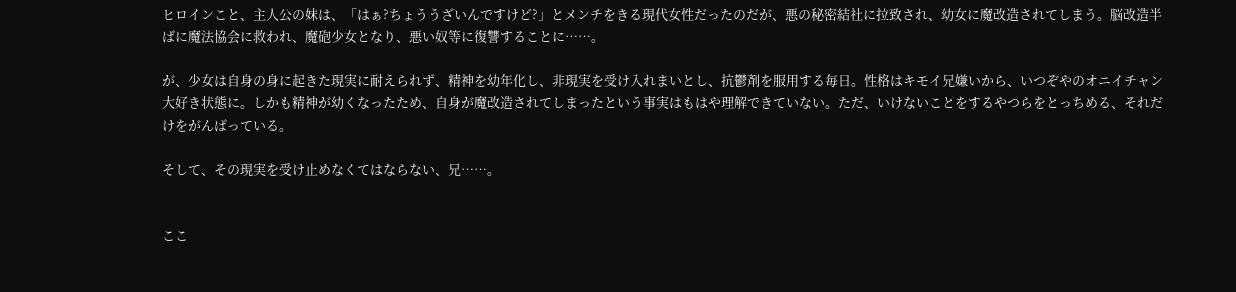ヒロインこと、主人公の妹は、「はぁ?ちょううざいんですけど?」とメンチをきる現代女性だったのだが、悪の秘密結社に拉致され、幼女に魔改造されてしまう。脳改造半ばに魔法協会に救われ、魔砲少女となり、悪い奴等に復讐することに……。

が、少女は自身の身に起きた現実に耐えられず、精神を幼年化し、非現実を受け入れまいとし、抗鬱剤を服用する毎日。性格はキモイ兄嫌いから、いつぞやのオニイチャン大好き状態に。しかも精神が幼くなったため、自身が魔改造されてしまったという事実はもはや理解できていない。ただ、いけないことをするやつらをとっちめる、それだけをがんばっている。

そして、その現実を受け止めなくてはならない、兄……。


ここ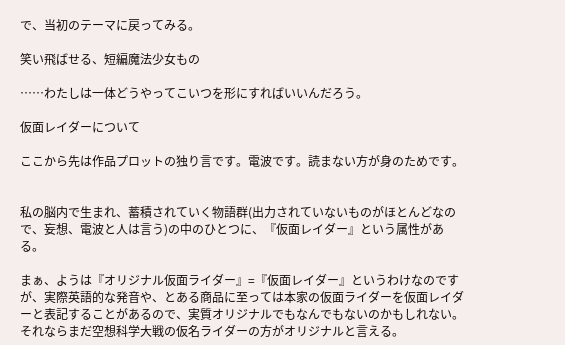で、当初のテーマに戻ってみる。

笑い飛ばせる、短編魔法少女もの

……わたしは一体どうやってこいつを形にすればいいんだろう。

仮面レイダーについて

ここから先は作品プロットの独り言です。電波です。読まない方が身のためです。


私の脳内で生まれ、蓄積されていく物語群(出力されていないものがほとんどなので、妄想、電波と人は言う)の中のひとつに、『仮面レイダー』という属性がある。

まぁ、ようは『オリジナル仮面ライダー』=『仮面レイダー』というわけなのですが、実際英語的な発音や、とある商品に至っては本家の仮面ライダーを仮面レイダーと表記することがあるので、実質オリジナルでもなんでもないのかもしれない。それならまだ空想科学大戦の仮名ライダーの方がオリジナルと言える。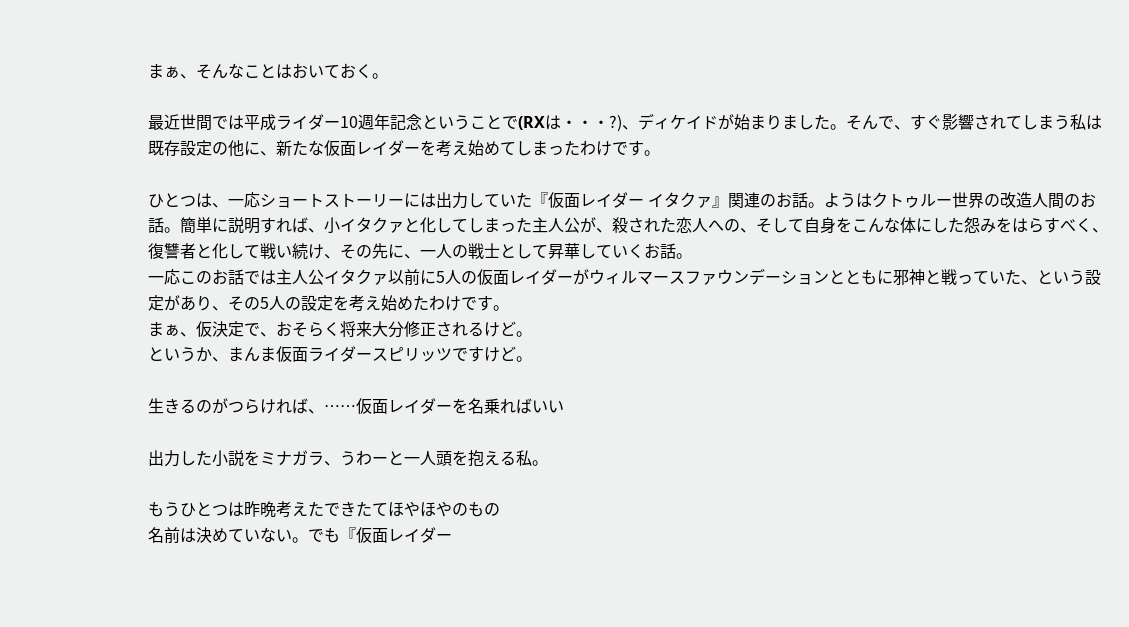まぁ、そんなことはおいておく。

最近世間では平成ライダー10週年記念ということで(RXは・・・?)、ディケイドが始まりました。そんで、すぐ影響されてしまう私は既存設定の他に、新たな仮面レイダーを考え始めてしまったわけです。

ひとつは、一応ショートストーリーには出力していた『仮面レイダー イタクァ』関連のお話。ようはクトゥルー世界の改造人間のお話。簡単に説明すれば、小イタクァと化してしまった主人公が、殺された恋人への、そして自身をこんな体にした怨みをはらすべく、復讐者と化して戦い続け、その先に、一人の戦士として昇華していくお話。
一応このお話では主人公イタクァ以前に5人の仮面レイダーがウィルマースファウンデーションとともに邪神と戦っていた、という設定があり、その5人の設定を考え始めたわけです。
まぁ、仮決定で、おそらく将来大分修正されるけど。
というか、まんま仮面ライダースピリッツですけど。

生きるのがつらければ、……仮面レイダーを名乗ればいい

出力した小説をミナガラ、うわーと一人頭を抱える私。

もうひとつは昨晩考えたできたてほやほやのもの
名前は決めていない。でも『仮面レイダー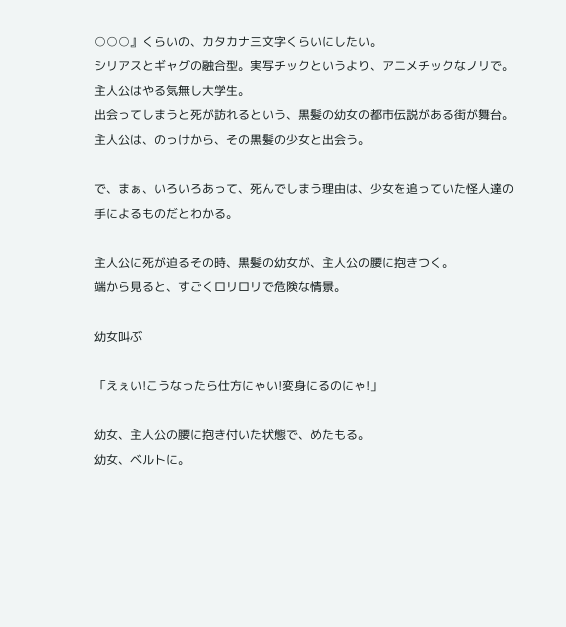○○○』くらいの、カタカナ三文字くらいにしたい。
シリアスとギャグの融合型。実写チックというより、アニメチックなノリで。
主人公はやる気無し大学生。
出会ってしまうと死が訪れるという、黒髪の幼女の都市伝説がある街が舞台。
主人公は、のっけから、その黒髪の少女と出会う。

で、まぁ、いろいろあって、死んでしまう理由は、少女を追っていた怪人達の手によるものだとわかる。

主人公に死が迫るその時、黒髪の幼女が、主人公の腰に抱きつく。
端から見ると、すごくロリロリで危険な情景。

幼女叫ぶ

「えぇい!こうなったら仕方にゃい!変身にるのにゃ!」

幼女、主人公の腰に抱き付いた状態で、めたもる。
幼女、ベルトに。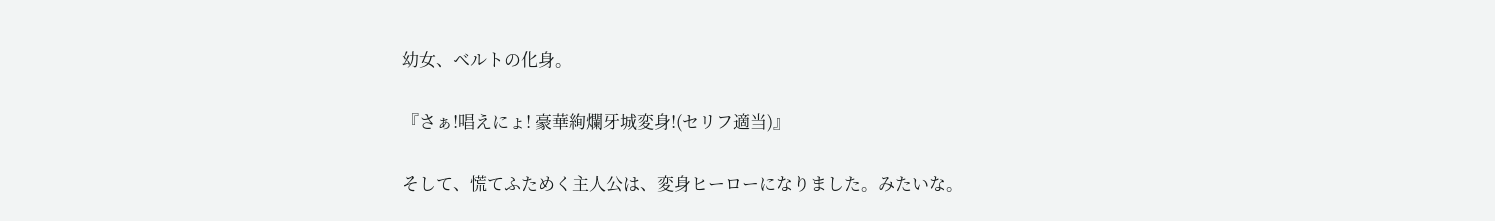幼女、ベルトの化身。

『さぁ!唱えにょ! 豪華絢爛牙城変身!(セリフ適当)』

そして、慌てふためく主人公は、変身ヒーローになりました。みたいな。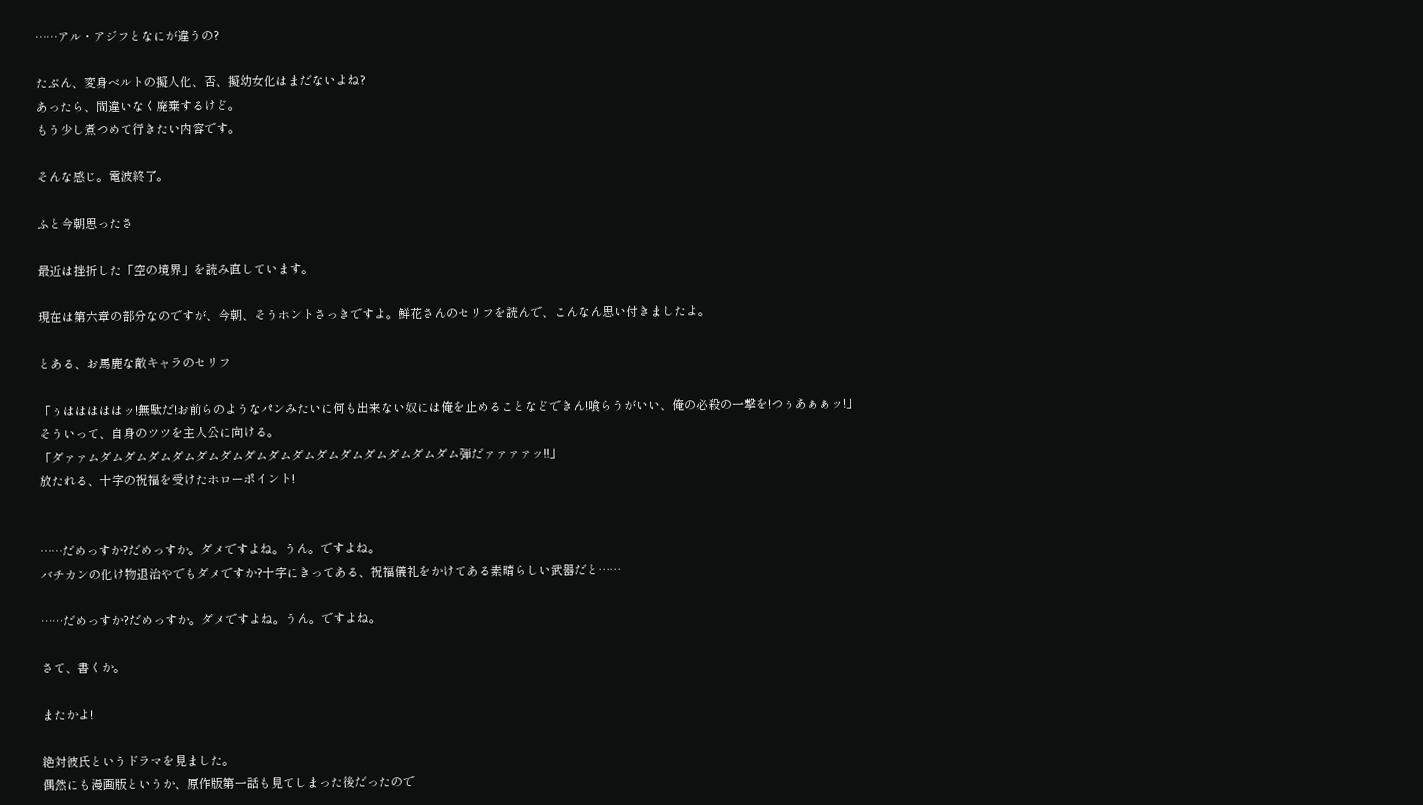……アル・アジフとなにが違うの?

たぶん、変身ベルトの擬人化、否、擬幼女化はまだないよね?
あったら、間違いなく廃棄するけど。
もう少し煮つめて行きたい内容です。

そんな感じ。電波終了。

ふと今朝思ったさ

最近は挫折した「空の境界」を読み直しています。

現在は第六章の部分なのですが、今朝、そうホントさっきですよ。鮮花さんのセリフを読んで、こんなん思い付きましたよ。

とある、お馬鹿な敵キャラのセリフ

「ぅはははははッ!無駄だ!お前らのようなパンみたいに何も出来ない奴には俺を止めることなどできん!喰らうがいい、俺の必殺の一撃を!つぅあぁぁッ!」
そういって、自身のツツを主人公に向ける。
「ダァァムダムダムダムダムダムダムダムダムダムダムダムダムダムダムダム弾だァァァァッ!!」
放たれる、十字の祝福を受けたホローポイント!


……だめっすか?だめっすか。ダメですよね。うん。ですよね。
バチカンの化け物退治やでもダメですか?十字にきってある、祝福儀礼をかけてある素晴らしい武器だと……

……だめっすか?だめっすか。ダメですよね。うん。ですよね。

さて、書くか。

またかよ!

絶対彼氏というドラマを見ました。
偶然にも漫画版というか、原作版第一話も見てしまった後だったので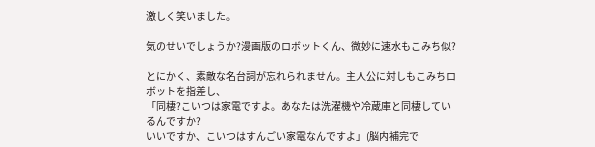激しく笑いました。

気のせいでしょうか?漫画版のロボットくん、微妙に速水もこみち似?

とにかく、素敵な名台詞が忘れられません。主人公に対しもこみちロボットを指差し、
「同棲?こいつは家電ですよ。あなたは洗濯機や冷蔵庫と同棲しているんですか?
いいですか、こいつはすんごい家電なんですよ」(脳内補完で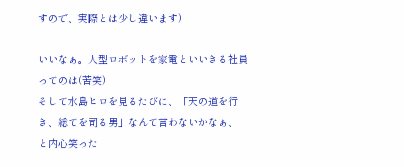すので、実際とは少し違います)

いいなぁ。人型ロボットを家電といいきる社員ってのは(苦笑)
そして水島ヒロを見るたびに、「天の道を行き、総てを司る男」なんて言わないかなぁ、
と内心笑った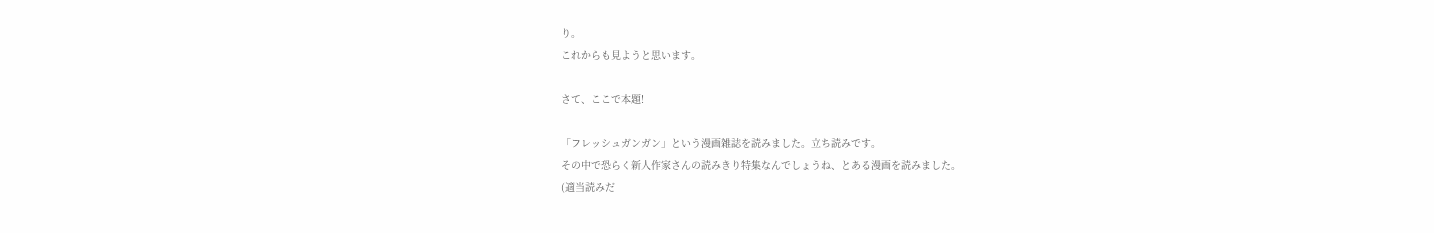り。
これからも見ようと思います。

さて、ここで本題!

「フレッシュガンガン」という漫画雑誌を読みました。立ち読みです。
その中で恐らく新人作家さんの読みきり特集なんでしょうね、とある漫画を読みました。
(適当読みだ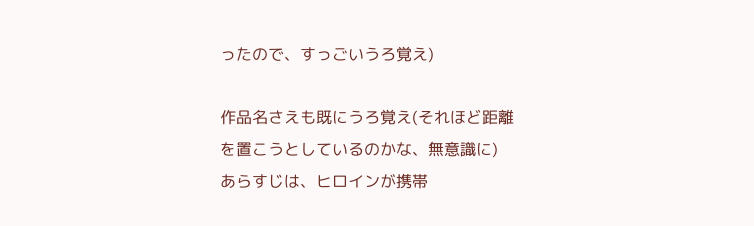ったので、すっごいうろ覚え)

作品名さえも既にうろ覚え(それほど距離を置こうとしているのかな、無意識に)
あらすじは、ヒロインが携帯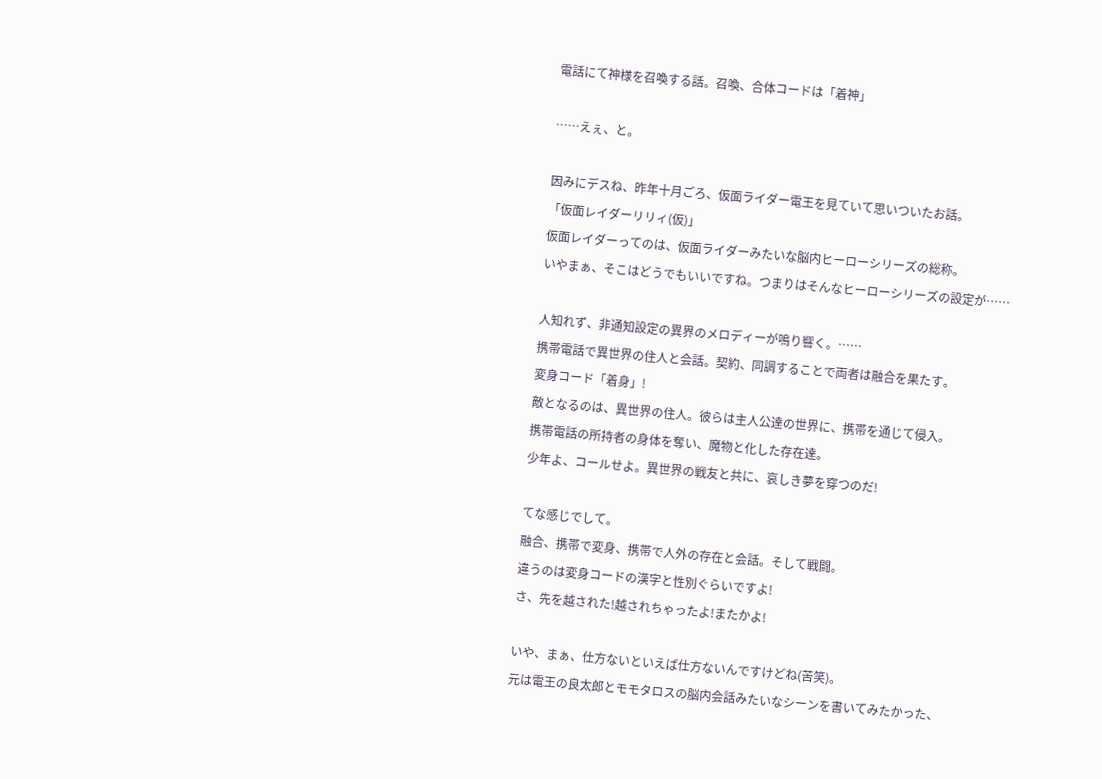電話にて神様を召喚する話。召喚、合体コードは「着神」

……えぇ、と。

因みにデスね、昨年十月ごろ、仮面ライダー電王を見ていて思いついたお話。
「仮面レイダーリリィ(仮)」
仮面レイダーってのは、仮面ライダーみたいな脳内ヒーローシリーズの総称。
いやまぁ、そこはどうでもいいですね。つまりはそんなヒーローシリーズの設定が……

人知れず、非通知設定の異界のメロディーが鳴り響く。……
携帯電話で異世界の住人と会話。契約、同調することで両者は融合を果たす。
変身コード「着身」!
敵となるのは、異世界の住人。彼らは主人公達の世界に、携帯を通じて侵入。
携帯電話の所持者の身体を奪い、魔物と化した存在達。
少年よ、コールせよ。異世界の戦友と共に、哀しき夢を穿つのだ!

てな感じでして。
融合、携帯で変身、携帯で人外の存在と会話。そして戦闘。
違うのは変身コードの漢字と性別ぐらいですよ!
さ、先を越された!越されちゃったよ!またかよ!

いや、まぁ、仕方ないといえば仕方ないんですけどね(苦笑)。
元は電王の良太郎とモモタロスの脳内会話みたいなシーンを書いてみたかった、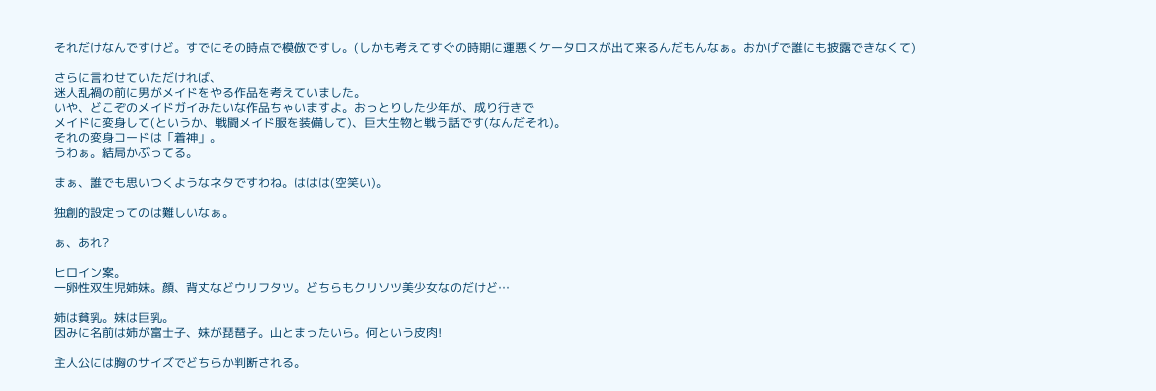それだけなんですけど。すでにその時点で模倣ですし。(しかも考えてすぐの時期に運悪くケータロスが出て来るんだもんなぁ。おかげで誰にも披露できなくて)

さらに言わせていただければ、
迷人乱禍の前に男がメイドをやる作品を考えていました。
いや、どこぞのメイドガイみたいな作品ちゃいますよ。おっとりした少年が、成り行きで
メイドに変身して(というか、戦闘メイド服を装備して)、巨大生物と戦う話です(なんだそれ)。
それの変身コードは「着神」。
うわぁ。結局かぶってる。

まぁ、誰でも思いつくようなネタですわね。ははは(空笑い)。

独創的設定ってのは難しいなぁ。

ぁ、あれ?

ヒロイン案。
一卵性双生児姉妹。顔、背丈などウリフタツ。どちらもクリソツ美少女なのだけど…

姉は貧乳。妹は巨乳。
因みに名前は姉が富士子、妹が琵琶子。山とまったいら。何という皮肉!

主人公には胸のサイズでどちらか判断される。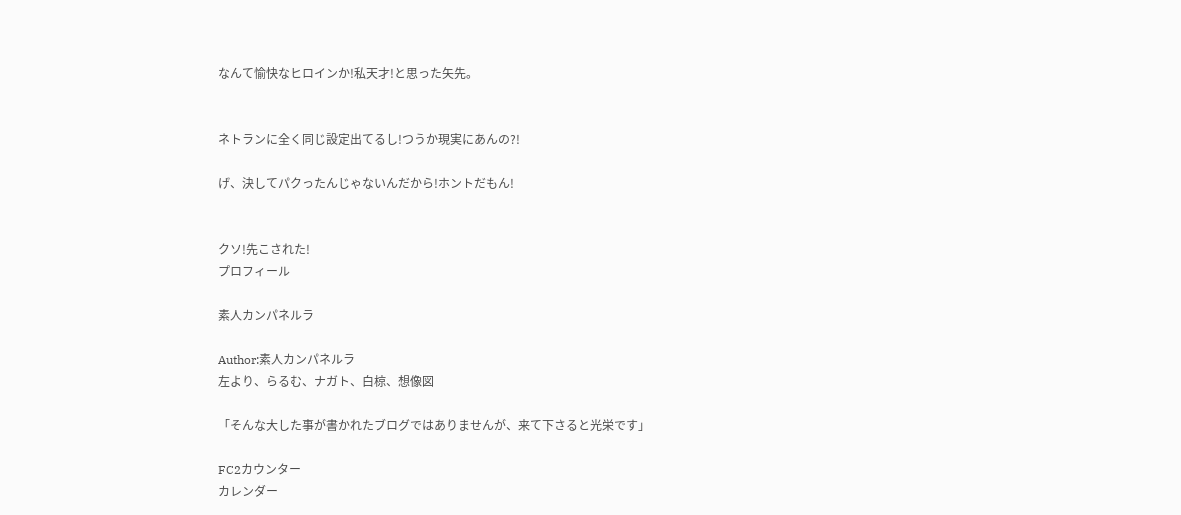なんて愉快なヒロインか!私天才!と思った矢先。


ネトランに全く同じ設定出てるし!つうか現実にあんの?!

げ、決してパクったんじゃないんだから!ホントだもん!


クソ!先こされた!
プロフィール

素人カンパネルラ

Author:素人カンパネルラ
左より、らるむ、ナガト、白椋、想像図

「そんな大した事が書かれたブログではありませんが、来て下さると光栄です」

FC2カウンター
カレンダー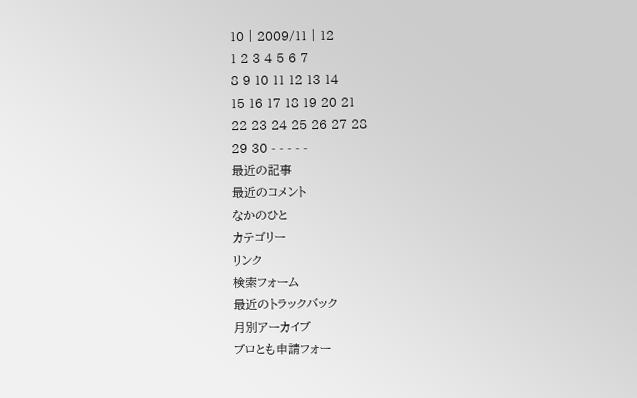10 | 2009/11 | 12
1 2 3 4 5 6 7
8 9 10 11 12 13 14
15 16 17 18 19 20 21
22 23 24 25 26 27 28
29 30 - - - - -
最近の記事
最近のコメント
なかのひと
カテゴリー
リンク
検索フォーム
最近のトラックバック
月別アーカイブ
ブロとも申請フォー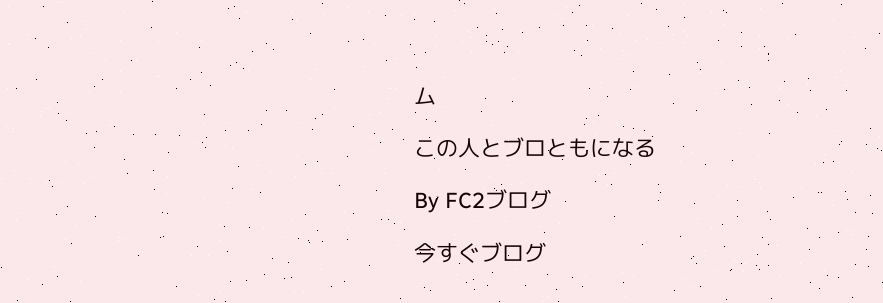ム

この人とブロともになる

By FC2ブログ

今すぐブログ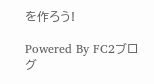を作ろう!

Powered By FC2ブログ